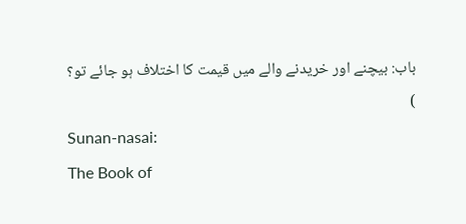باب: بیچنے اور خریدنے والے میں قیمت کا اختلاف ہو جائے تو؟
)
Sunan-nasai:
The Book of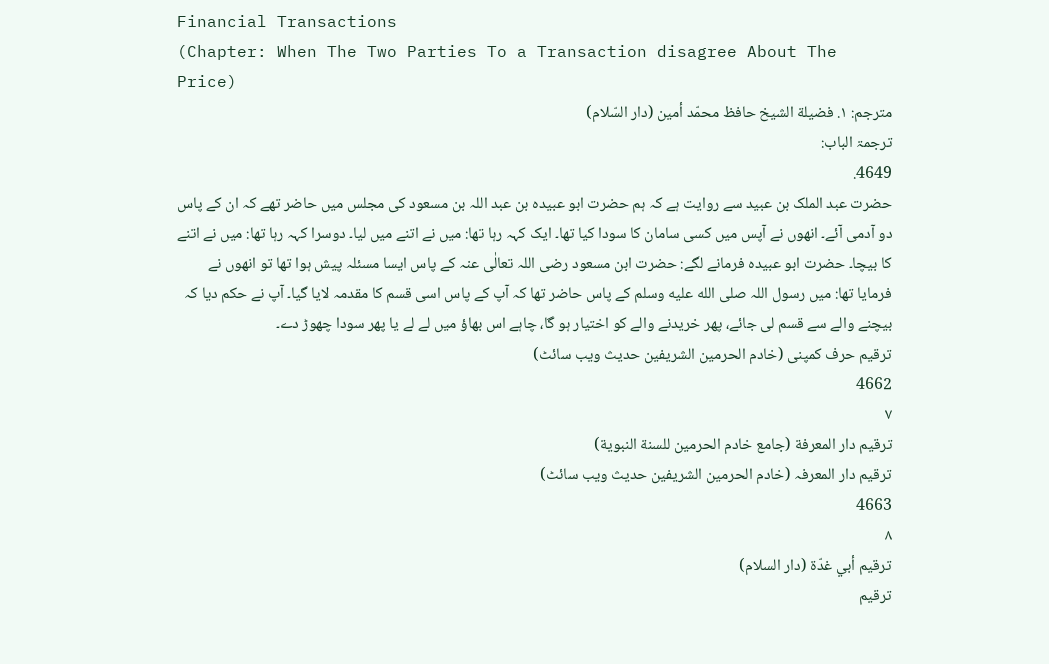Financial Transactions
(Chapter: When The Two Parties To a Transaction disagree About The Price)
مترجم: ١. فضيلة الشيخ حافظ محمّد أمين (دار السّلام)
ترجمۃ الباب:
4649.
حضرت عبد الملک بن عبید سے روایت ہے کہ ہم حضرت ابو عبیدہ بن عبد اللہ بن مسعود کی مجلس میں حاضر تھے کہ ان کے پاس دو آدمی آئے۔ انھوں نے آپس میں کسی سامان کا سودا کیا تھا۔ ایک کہہ رہا تھا: میں نے اتنے میں لیا۔ دوسرا کہہ رہا تھا: میں نے اتنے کا بیچا۔ حضرت ابو عبیدہ فرمانے لگے: حضرت ابن مسعود رضی اللہ تعالٰی عنہ کے پاس ایسا مسئلہ پیش ہوا تھا تو انھوں نے فرمایا تھا: میں رسول اللہ صلى الله عليه وسلم کے پاس حاضر تھا کہ آپ کے پاس اسی قسم کا مقدمہ لایا گیا۔ آپ نے حکم دیا کہ بیچنے والے سے قسم لی جائے، پھر خریدنے والے کو اختیار ہو گا، چاہے اس بھاؤ میں لے لے یا پھر سودا چھوڑ دے۔
ترقیم حرف کمپنی (خادم الحرمین الشریفین حدیث ویب سائٹ)
4662
٧
ترقيم دار المعرفة (جامع خادم الحرمين للسنة النبوية)
ترقیم دار المعرفہ (خادم الحرمین الشریفین حدیث ویب سائٹ)
4663
٨
ترقيم أبي غدّة (دار السلام)
ترقیم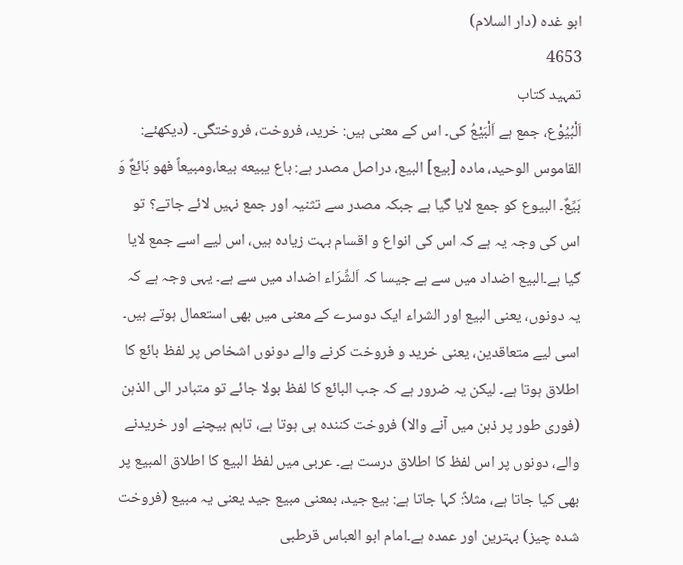ابو غدہ (دار السلام)
4653
تمہید کتاب
اَلْبُیُوْع، جمع ہے اَلْبَیْعُ کی۔ اس کے معنی ہیں: خرید، فروخت، فروختگی۔ (دیکھئے: القاموس الوحید، مادہ [بیع] البیع، دراصل مصدر ہے: باع يبيعه بيعا،ومبيعاً فهو بَائِعٌ وَ بَیِّعٌ۔ البیوع کو جمع لایا گیا ہے جبکہ مصدر سے تثنیہ اور جمع نہیں لائے جاتے؟ تو اس کی وجہ یہ ہے کہ اس کی انواع و اقسام بہت زیادہ ہیں، اس لیے اسے جمع لایا گیا ہے۔البیع اضداد میں سے ہے جیسا کہ اَلشِّرَاء اضداد میں سے ہے۔ یہی وجہ ہے کہ یہ دونوں، یعنی البیع اور الشراء ایک دوسرے کے معنی میں بھی استعمال ہوتے ہیں۔ اسی لیے متعاقدین، یعنی خرید و فروخت کرنے والے دونوں اشخاص پر لفظ بائع کا اطلاق ہوتا ہے۔ لیکن یہ ضرور ہے کہ جب البائع کا لفظ بولا جائے تو متبادر الی الذہن (فوری طور پر ذہن میں آنے والا) فروخت کنندہ ہی ہوتا ہے، تاہم بیچنے اور خریدنے والے، دونوں پر اس لفظ کا اطلاق درست ہے۔ عربی میں لفظ البیع کا اطلاق المبیع پر بھی کیا جاتا ہے، مثلاً: کہا جاتا ہے: بیع جید، بمعنی مبیع جید یعنی یہ مبیع (فروخت شدہ چیز) بہترین اور عمدہ ہے۔امام ابو العباس قرطبی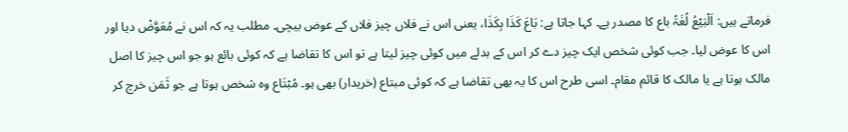فرماتے ہیں: اَلْبَیْعُ لُغَۃً باع کا مصدر ہے۔ کہا جاتا ہے: بَاعَ کَذَا بِکَذَا، یعنی اس نے فلاں چیز فلاں کے عوض بیچی۔ مطلب یہ کہ اس نے مُعَوَّضْ دیا اور اس کا عوض لیا۔ جب کوئی شخص ایک چیز دے کر اس کے بدلے میں کوئی چیز لیتا ہے تو اس کا تقاضا ہے کہ کوئی بائع ہو جو اس چیز کا اصل مالک ہوتا ہے یا مالک کا قائم مقام۔ اسی طرح اس کا یہ بھی تقاضا ہے کہ کوئی مبتاع (خریدار) بھی ہو۔ مُبْتَاع وہ شخص ہوتا ہے جو ثَمَن خرچ کر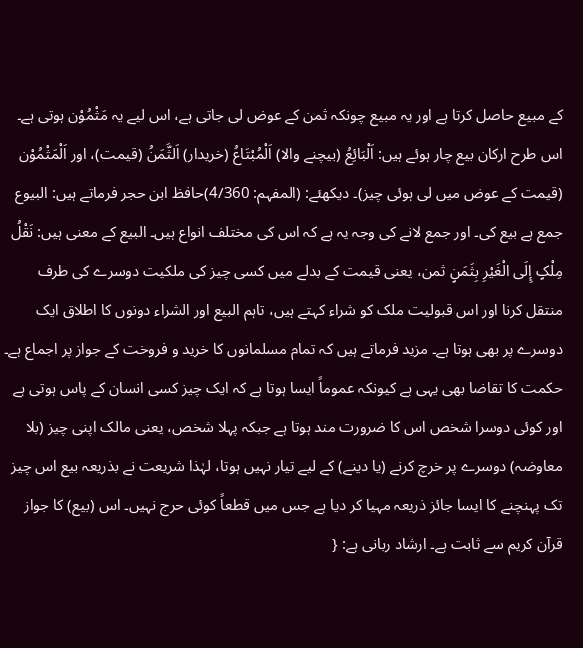کے مبیع حاصل کرتا ہے اور یہ مبیع چونکہ ثمن کے عوض لی جاتی ہے، اس لیے یہ مَثْمُوْن ہوتی ہے۔ اس طرح ارکان بیع چار ہوئے ہیں: اَلْبَائِعُ (بیچنے والا) اَلْمُبْتَاعُ (خریدار) اَلثَّمَنُ (قیمت)، اور اَلْمَثْمُوْن (قیمت کے عوض میں لی ہوئی چیز)۔ دیکھئے: (المفہم: 4/360)حافظ ابن حجر فرماتے ہیں: البیوع جمع ہے بیع کی۔ اور جمع لانے کی وجہ یہ ہے کہ اس کی مختلف انواع ہیں۔ البیع کے معنی ہیں: نَقْلُ مِلْکٍ إِلَی الْغَیْرِ بِثَمَنٍ ثمن، یعنی قیمت کے بدلے میں کسی چیز کی ملکیت دوسرے کی طرف منتقل کرنا اور اس قبولیت ملک کو شراء کہتے ہیں، تاہم البیع اور الشراء دونوں کا اطلاق ایک دوسرے پر بھی ہوتا ہے۔ مزید فرماتے ہیں کہ تمام مسلمانوں کا خرید و فروخت کے جواز پر اجماع ہے۔ حکمت کا تقاضا بھی یہی ہے کیونکہ عموماً ایسا ہوتا ہے کہ ایک چیز کسی انسان کے پاس ہوتی ہے اور کوئی دوسرا شخص اس کا ضرورت مند ہوتا ہے جبکہ پہلا شخص، یعنی مالک اپنی چیز (بلا معاوضہ) دوسرے پر خرچ کرنے (یا دینے) کے لیے تیار نہیں ہوتا، لہٰذا شریعت نے بذریعہ بیع اس چیز تک پہنچنے کا ایسا جائز ذریعہ مہیا کر دیا ہے جس میں قطعاً کوئی حرج نہیں۔ اس (بیع) کا جواز قرآن کریم سے ثابت ہے۔ ارشاد ربانی ہے: {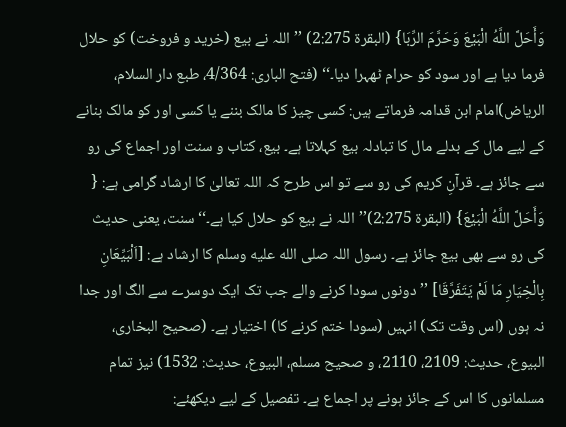وَأَحَلَّ اللَّهُ الْبَيْعَ وَحَرَّمَ الرِّبَا} (البقرۃ 2:275) ’’اللہ نے بیع (خرید و فروخت) کو حلال فرما دیا ہے اور سود کو حرام ٹھہرا دیا۔‘‘ (فتح الباری: 4/364، طبع دار السلام، الریاض)امام ابن قدامہ فرماتے ہیں: کسی چیز کا مالک بننے یا کسی اور کو مالک بنانے کے لیے مال کے بدلے مال کا تبادلہ بیع کہلاتا ہے۔ بیع، کتاب و سنت اور اجماع کی رو سے جائز ہے۔ قرآنِ کریم کی رو سے تو اس طرح کہ اللہ تعالیٰ کا ارشاد گرامی ہے: { وَأَحَلَّ اللَّهُ الْبَيْعَ} (البقرۃ 2:275)’’اللہ نے بیع کو حلال کیا ہے۔‘‘ سنت، یعنی حدیث کی رو سے بھی بیع جائز ہے۔ رسول اللہ صلى الله عليه وسلم کا ارشاد ہے: [اَلْبَیِّعَانِ بِالْخِیَارِ مَا لَمْ یَتَفَرَّقَا] ’’دونوں سودا کرنے والے جب تک ایک دوسرے سے الگ اور جدا نہ ہوں (اس وقت تک) انہیں (سودا ختم کرنے کا) اختیار ہے۔ (صحیح البخاری، البیوع، حدیث: 2109، 2110، و صحیح مسلم، البیوع، حدیث: 1532) نیز تمام مسلمانوں کا اس کے جائز ہونے پر اجماع ہے۔ تفصیل کے لیے دیکھئے: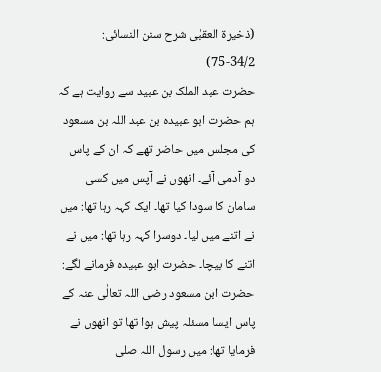(ذخیرۃ العقبٰی شرح سنن النسائی: 34/2-75)
حضرت عبد الملک بن عبید سے روایت ہے کہ ہم حضرت ابو عبیدہ بن عبد اللہ بن مسعود کی مجلس میں حاضر تھے کہ ان کے پاس دو آدمی آئے۔ انھوں نے آپس میں کسی سامان کا سودا کیا تھا۔ ایک کہہ رہا تھا: میں نے اتنے میں لیا۔ دوسرا کہہ رہا تھا: میں نے اتنے کا بیچا۔ حضرت ابو عبیدہ فرمانے لگے: حضرت ابن مسعود رضی اللہ تعالٰی عنہ کے پاس ایسا مسئلہ پیش ہوا تھا تو انھوں نے فرمایا تھا: میں رسول اللہ صلى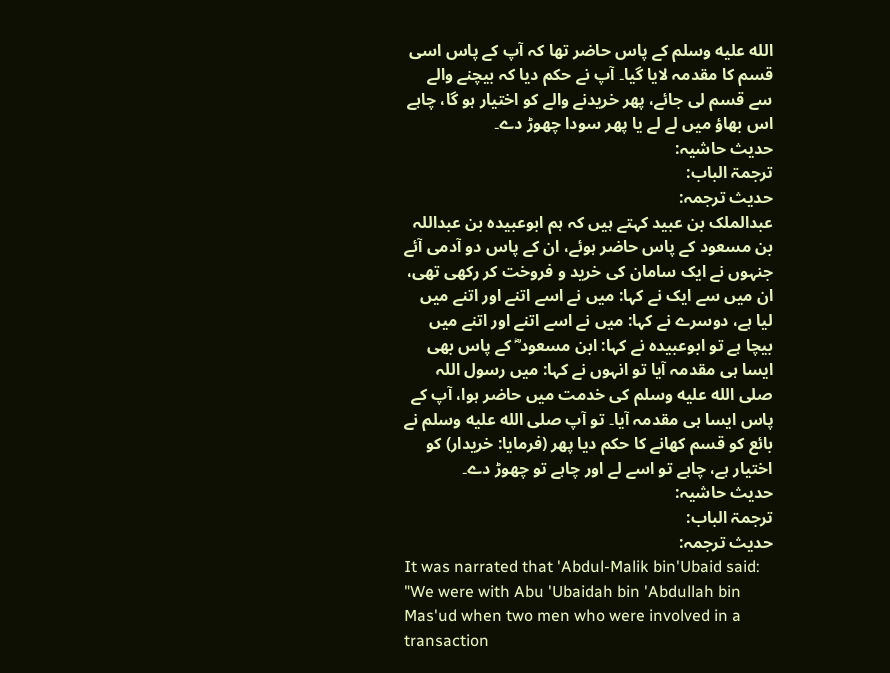الله عليه وسلم کے پاس حاضر تھا کہ آپ کے پاس اسی قسم کا مقدمہ لایا گیا۔ آپ نے حکم دیا کہ بیچنے والے سے قسم لی جائے، پھر خریدنے والے کو اختیار ہو گا، چاہے اس بھاؤ میں لے لے یا پھر سودا چھوڑ دے۔
حدیث حاشیہ:
ترجمۃ الباب:
حدیث ترجمہ:
عبدالملک بن عبید کہتے ہیں کہ ہم ابوعبیدہ بن عبداللہ بن مسعود کے پاس حاضر ہوئے، ان کے پاس دو آدمی آئے جنہوں نے ایک سامان کی خرید و فروخت کر رکھی تھی، ان میں سے ایک نے کہا: میں نے اسے اتنے اور اتنے میں لیا ہے، دوسرے نے کہا: میں نے اسے اتنے اور اتنے میں بیچا ہے تو ابوعبیدہ نے کہا: ابن مسعود ؓ کے پاس بھی ایسا ہی مقدمہ آیا تو انہوں نے کہا: میں رسول اللہ صلى الله عليه وسلم کی خدمت میں حاضر ہوا، آپ کے پاس ایسا ہی مقدمہ آیا۔ تو آپ صلى الله عليه وسلم نے بائع کو قسم کھانے کا حکم دیا پھر (فرمایا: خریدار) کو اختیار ہے، چاہے تو اسے لے اور چاہے تو چھوڑ دے۔
حدیث حاشیہ:
ترجمۃ الباب:
حدیث ترجمہ:
It was narrated that 'Abdul-Malik bin'Ubaid said: "We were with Abu 'Ubaidah bin 'Abdullah bin Mas'ud when two men who were involved in a transaction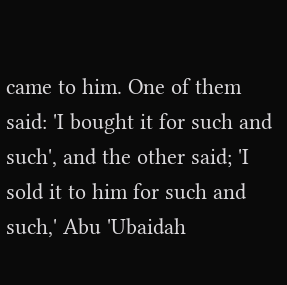came to him. One of them said: 'I bought it for such and such', and the other said; 'I sold it to him for such and such,' Abu 'Ubaidah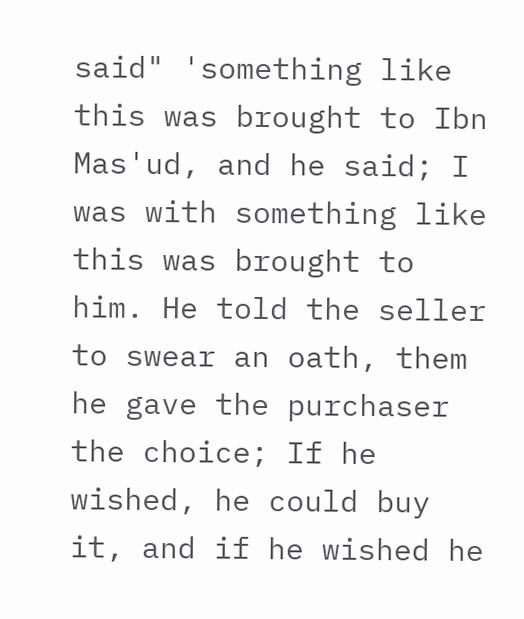said" 'something like this was brought to Ibn Mas'ud, and he said; I was with something like this was brought to him. He told the seller to swear an oath, them he gave the purchaser the choice; If he wished, he could buy it, and if he wished he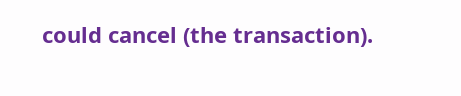could cancel (the transaction).